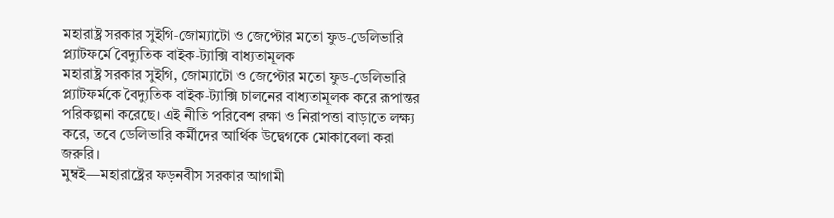মহারাষ্ট্র সরকার সুইগি‑জোম্যাটো ও জেপ্টোর মতো ফুড‑ডেলিভারি প্ল্যাটফর্মে বৈদ্যুতিক বাইক‑ট্যাক্সি বাধ্যতামূলক
মহারাষ্ট্র সরকার সুইগি, জোম্যাটো ও জেপ্টোর মতো ফুড‑ডেলিভারি প্ল্যাটফর্মকে বৈদ্যুতিক বাইক‑ট্যাক্সি চালনের বাধ্যতামূলক করে রূপান্তর পরিকল্পনা করেছে। এই নীতি পরিবেশ রক্ষা ও নিরাপত্তা বাড়াতে লক্ষ্য করে, তবে ডেলিভারি কর্মীদের আর্থিক উদ্বেগকে মোকাবেলা করা জরুরি।
মুম্বই—মহারাষ্ট্রের ফড়নবীস সরকার আগামী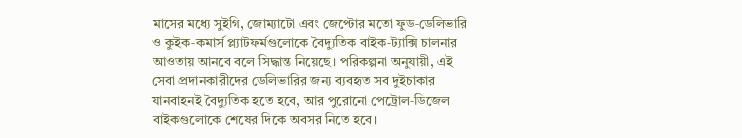মাসের মধ্যে সুইগি, জোম্যাটো এবং জেপ্টোর মতো ফুড‑ডেলিভারি ও কুইক‑কমার্স প্ল্যাটফর্মগুলোকে বৈদ্যুতিক বাইক‑ট্যাক্সি চালনার আওতায় আনবে বলে সিদ্ধান্ত নিয়েছে। পরিকল্পনা অনুযায়ী, এই সেবা প্রদানকারীদের ডেলিভারির জন্য ব্যবহৃত সব দুইচাকার যানবাহনই বৈদ্যুতিক হতে হবে, আর পুরোনো পেট্রোল‑ডিজেল বাইকগুলোকে শেষের দিকে অবসর নিতে হবে।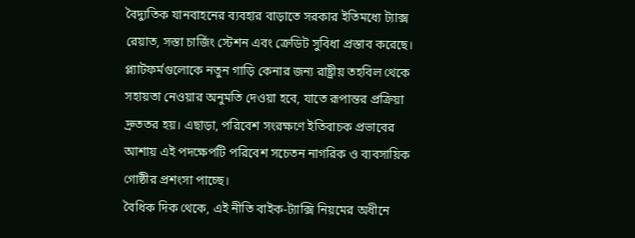বৈদ্যুতিক যানবাহনের ব্যবহার বাড়াতে সরকার ইতিমধ্যে ট্যাক্স রেয়াত, সস্তা চার্জিং স্টেশন এবং ক্রেডিট সুবিধা প্রস্তাব করেছে। প্ল্যাটফর্মগুলোকে নতুন গাড়ি কেনার জন্য রাষ্ট্রীয় তহবিল থেকে সহায়তা নেওয়ার অনুমতি দেওয়া হবে, যাতে রূপান্তর প্রক্রিয়া দ্রুততর হয়। এছাড়া, পরিবেশ সংরক্ষণে ইতিবাচক প্রভাবের আশায় এই পদক্ষেপটি পরিবেশ সচেতন নাগরিক ও ব্যবসায়িক গোষ্ঠীর প্রশংসা পাচ্ছে।
বৈধিক দিক থেকে, এই নীতি বাইক‑ট্যাক্সি নিয়মের অধীনে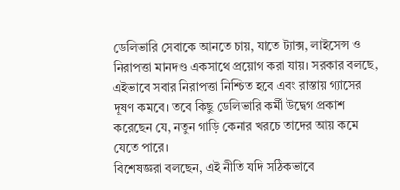ডেলিভারি সেবাকে আনতে চায়, যাতে ট্যাক্স, লাইসেন্স ও নিরাপত্তা মানদণ্ড একসাথে প্রয়োগ করা যায়। সরকার বলছে, এইভাবে সবার নিরাপত্তা নিশ্চিত হবে এবং রাস্তায় গ্যাসের দূষণ কমবে। তবে কিছু ডেলিভারি কর্মী উদ্বেগ প্রকাশ করেছেন যে, নতুন গাড়ি কেনার খরচে তাদের আয় কমে যেতে পারে।
বিশেষজ্ঞরা বলছেন, এই নীতি যদি সঠিকভাবে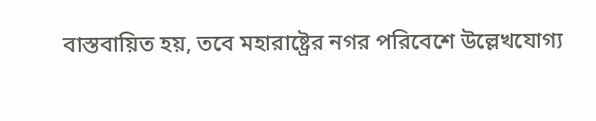বাস্তবায়িত হয়, তবে মহারাষ্ট্রের নগর পরিবেশে উল্লেখযোগ্য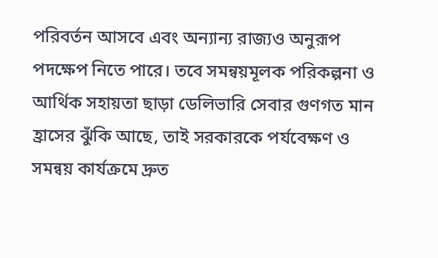পরিবর্তন আসবে এবং অন্যান্য রাজ্যও অনুরূপ পদক্ষেপ নিতে পারে। তবে সমন্বয়মূলক পরিকল্পনা ও আর্থিক সহায়তা ছাড়া ডেলিভারি সেবার গুণগত মান হ্রাসের ঝুঁকি আছে, তাই সরকারকে পর্যবেক্ষণ ও সমন্বয় কার্যক্রমে দ্রুত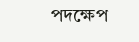পদক্ষেপ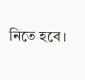নিতে হবে।